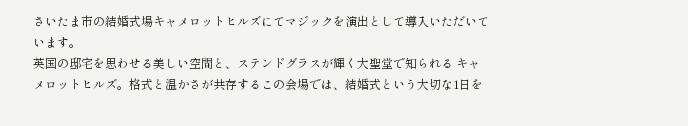さいたま市の結婚式場キャメロットヒルズにてマジックを演出として導入いただいています。
英国の邸宅を思わせる美しい空間と、ステンドグラスが輝く大聖堂で知られる キャメロットヒルズ。格式と温かさが共存するこの会場では、結婚式という大切な1日を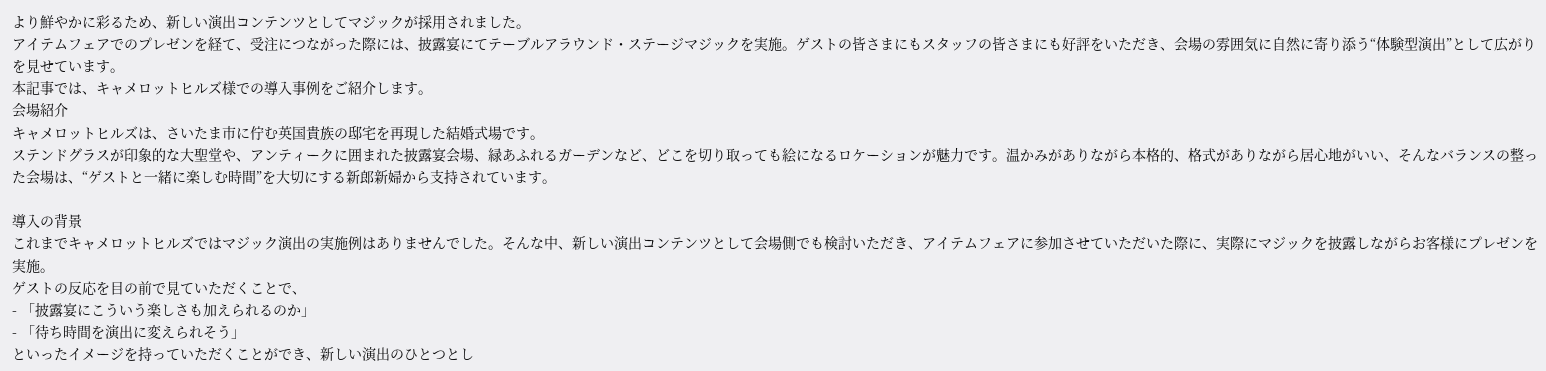より鮮やかに彩るため、新しい演出コンテンツとしてマジックが採用されました。
アイテムフェアでのプレゼンを経て、受注につながった際には、披露宴にてテーブルアラウンド・ステージマジックを実施。ゲストの皆さまにもスタッフの皆さまにも好評をいただき、会場の雰囲気に自然に寄り添う“体験型演出”として広がりを見せています。
本記事では、キャメロットヒルズ様での導入事例をご紹介します。
会場紹介
キャメロットヒルズは、さいたま市に佇む英国貴族の邸宅を再現した結婚式場です。
ステンドグラスが印象的な大聖堂や、アンティークに囲まれた披露宴会場、緑あふれるガーデンなど、どこを切り取っても絵になるロケーションが魅力です。温かみがありながら本格的、格式がありながら居心地がいい、そんなバランスの整った会場は、“ゲストと一緒に楽しむ時間”を大切にする新郎新婦から支持されています。

導入の背景
これまでキャメロットヒルズではマジック演出の実施例はありませんでした。そんな中、新しい演出コンテンツとして会場側でも検討いただき、アイテムフェアに参加させていただいた際に、実際にマジックを披露しながらお客様にプレゼンを実施。
ゲストの反応を目の前で見ていただくことで、
- 「披露宴にこういう楽しさも加えられるのか」
- 「待ち時間を演出に変えられそう」
といったイメージを持っていただくことができ、新しい演出のひとつとし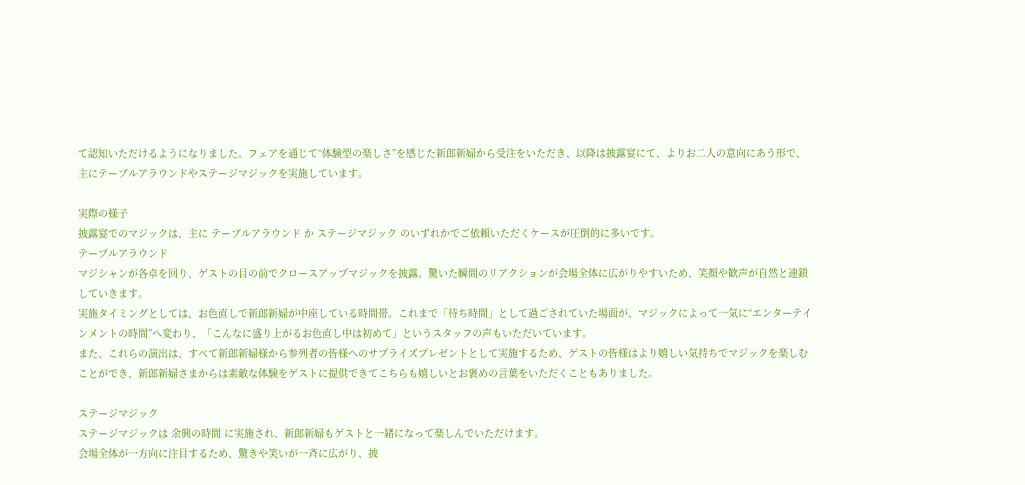て認知いただけるようになりました。フェアを通じて“体験型の楽しさ”を感じた新郎新婦から受注をいただき、以降は披露宴にて、よりお二人の意向にあう形で、主にテーブルアラウンドやステージマジックを実施しています。

実際の様子
披露宴でのマジックは、主に テーブルアラウンド か ステージマジック のいずれかでご依頼いただくケースが圧倒的に多いです。
テーブルアラウンド
マジシャンが各卓を回り、ゲストの目の前でクロースアップマジックを披露。驚いた瞬間のリアクションが会場全体に広がりやすいため、笑顔や歓声が自然と連鎖していきます。
実施タイミングとしては、お色直しで新郎新婦が中座している時間帯。これまで「待ち時間」として過ごされていた場面が、マジックによって一気に“エンターテインメントの時間”へ変わり、「こんなに盛り上がるお色直し中は初めて」というスタッフの声もいただいています。
また、これらの演出は、すべて新郎新婦様から参列者の皆様へのサプライズプレゼントとして実施するため、ゲストの皆様はより嬉しい気持ちでマジックを楽しむことができ、新郎新婦さまからは素敵な体験をゲストに提供できてこちらも嬉しいとお褒めの言葉をいただくこともありました。

ステージマジック
ステージマジックは 余興の時間 に実施され、新郎新婦もゲストと一緒になって楽しんでいただけます。
会場全体が一方向に注目するため、驚きや笑いが一斉に広がり、披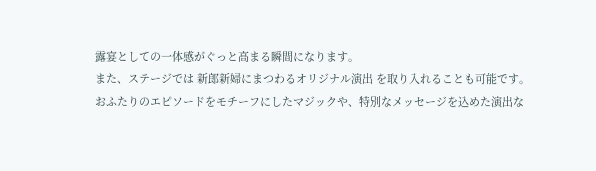露宴としての一体感がぐっと高まる瞬間になります。
また、ステージでは 新郎新婦にまつわるオリジナル演出 を取り入れることも可能です。
おふたりのエピソードをモチーフにしたマジックや、特別なメッセージを込めた演出な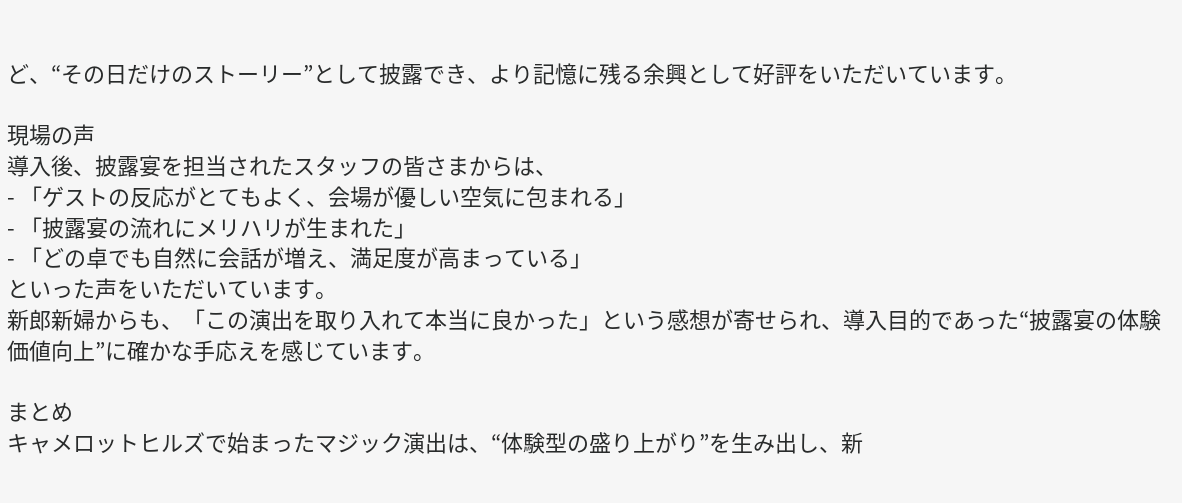ど、“その日だけのストーリー”として披露でき、より記憶に残る余興として好評をいただいています。

現場の声
導入後、披露宴を担当されたスタッフの皆さまからは、
- 「ゲストの反応がとてもよく、会場が優しい空気に包まれる」
- 「披露宴の流れにメリハリが生まれた」
- 「どの卓でも自然に会話が増え、満足度が高まっている」
といった声をいただいています。
新郎新婦からも、「この演出を取り入れて本当に良かった」という感想が寄せられ、導入目的であった“披露宴の体験価値向上”に確かな手応えを感じています。

まとめ
キャメロットヒルズで始まったマジック演出は、“体験型の盛り上がり”を生み出し、新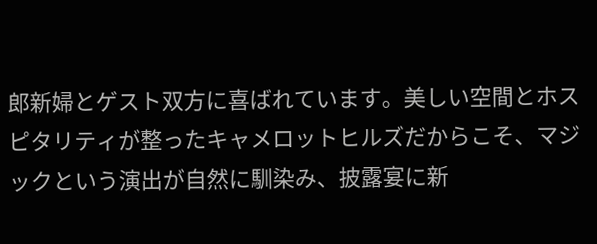郎新婦とゲスト双方に喜ばれています。美しい空間とホスピタリティが整ったキャメロットヒルズだからこそ、マジックという演出が自然に馴染み、披露宴に新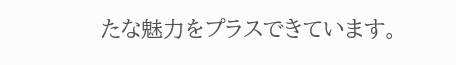たな魅力をプラスできています。